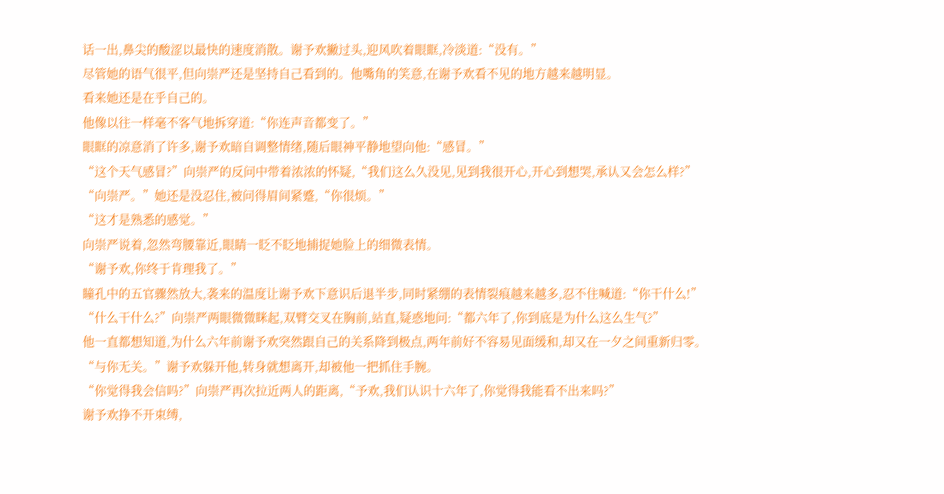话一出,鼻尖的酸涩以最快的速度消散。谢予欢撇过头,迎风吹着眼眶,冷淡道:“没有。”
尽管她的语气很平,但向崇严还是坚持自己看到的。他嘴角的笑意,在谢予欢看不见的地方越来越明显。
看来她还是在乎自己的。
他像以往一样毫不客气地拆穿道:“你连声音都变了。”
眼眶的凉意消了许多,谢予欢暗自调整情绪,随后眼神平静地望向他:“感冒。”
“这个天气感冒?”向崇严的反问中带着浓浓的怀疑,“我们这么久没见,见到我很开心,开心到想哭,承认又会怎么样?”
“向崇严。”她还是没忍住,被问得眉间紧蹙,“你很烦。”
“这才是熟悉的感觉。”
向崇严说着,忽然弯腰靠近,眼睛一眨不眨地捕捉她脸上的细微表情。
“谢予欢,你终于肯理我了。”
瞳孔中的五官骤然放大,袭来的温度让谢予欢下意识后退半步,同时紧绷的表情裂痕越来越多,忍不住喊道:“你干什么!”
“什么干什么?”向崇严两眼微微眯起,双臂交叉在胸前,站直,疑惑地问:“都六年了,你到底是为什么这么生气?”
他一直都想知道,为什么六年前谢予欢突然跟自己的关系降到极点,两年前好不容易见面缓和,却又在一夕之间重新归零。
“与你无关。”谢予欢躲开他,转身就想离开,却被他一把抓住手腕。
“你觉得我会信吗?”向崇严再次拉近两人的距离,“予欢,我们认识十六年了,你觉得我能看不出来吗?”
谢予欢挣不开束缚,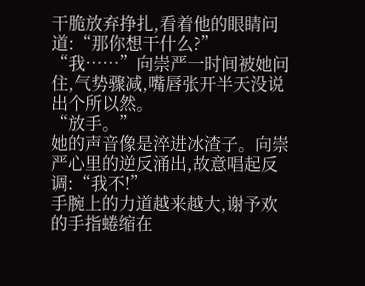干脆放弃挣扎,看着他的眼睛问道:“那你想干什么?”
“我……”向崇严一时间被她问住,气势骤减,嘴唇张开半天没说出个所以然。
“放手。”
她的声音像是淬进冰渣子。向崇严心里的逆反涌出,故意唱起反调:“我不!”
手腕上的力道越来越大,谢予欢的手指蜷缩在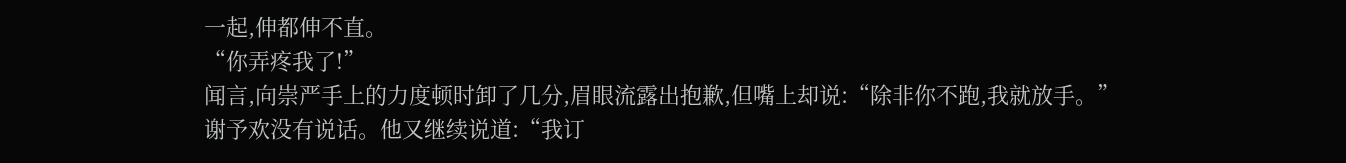一起,伸都伸不直。
“你弄疼我了!”
闻言,向崇严手上的力度顿时卸了几分,眉眼流露出抱歉,但嘴上却说:“除非你不跑,我就放手。”
谢予欢没有说话。他又继续说道:“我订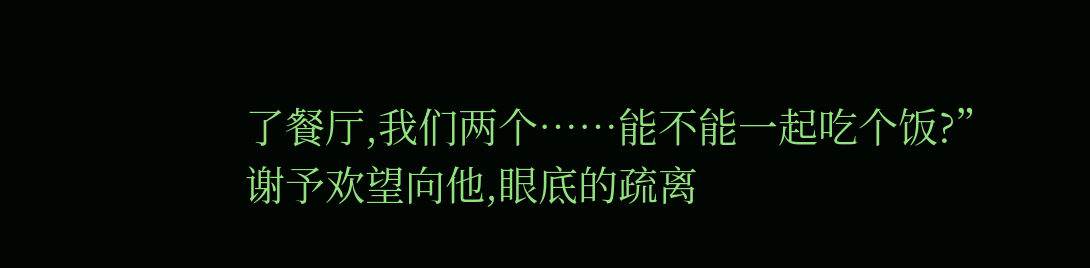了餐厅,我们两个……能不能一起吃个饭?”
谢予欢望向他,眼底的疏离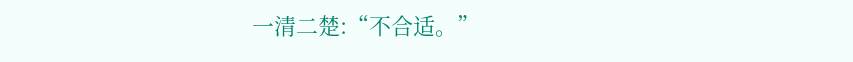一清二楚:“不合适。”